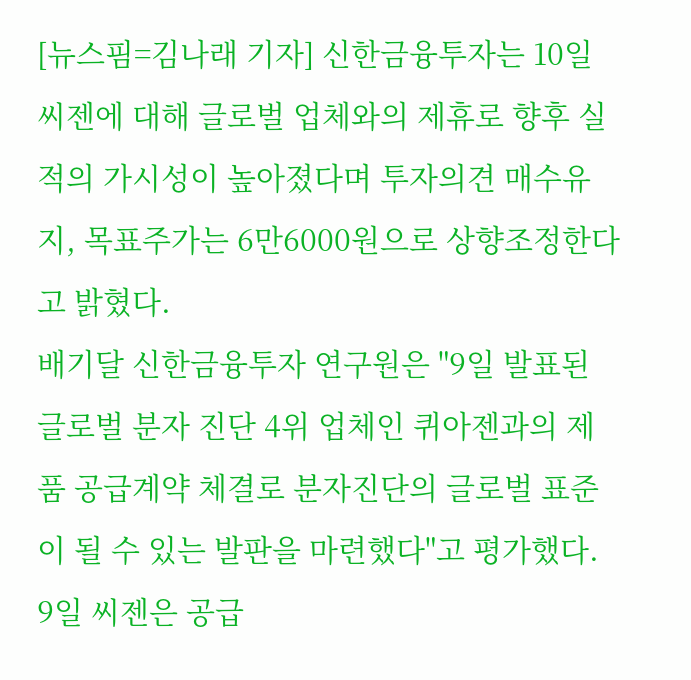[뉴스핌=김나래 기자] 신한금융투자는 10일 씨젠에 대해 글로벌 업체와의 제휴로 향후 실적의 가시성이 높아졌다며 투자의견 매수유지, 목표주가는 6만6000원으로 상향조정한다고 밝혔다.
배기달 신한금융투자 연구원은 "9일 발표된 글로벌 분자 진단 4위 업체인 퀴아젠과의 제품 공급계약 체결로 분자진단의 글로벌 표준이 될 수 있는 발판을 마련했다"고 평가했다. 9일 씨젠은 공급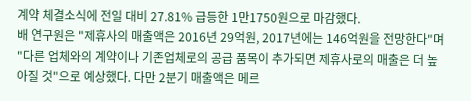계약 체결소식에 전일 대비 27.81% 급등한 1만1750원으로 마감했다.
배 연구원은 "제휴사의 매출액은 2016년 29억원, 2017년에는 146억원을 전망한다"며 "다른 업체와의 계약이나 기존업체로의 공급 품목이 추가되면 제휴사로의 매출은 더 높아질 것"으로 예상했다. 다만 2분기 매출액은 메르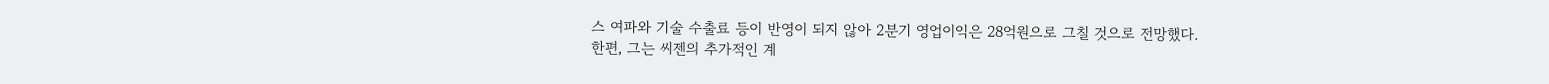스 여파와 기술 수출료 등이 반영이 되지 않아 2분기 영업이익은 28억원으로 그칠 것으로 전망했다.
한편, 그는 씨젠의 추가적인 계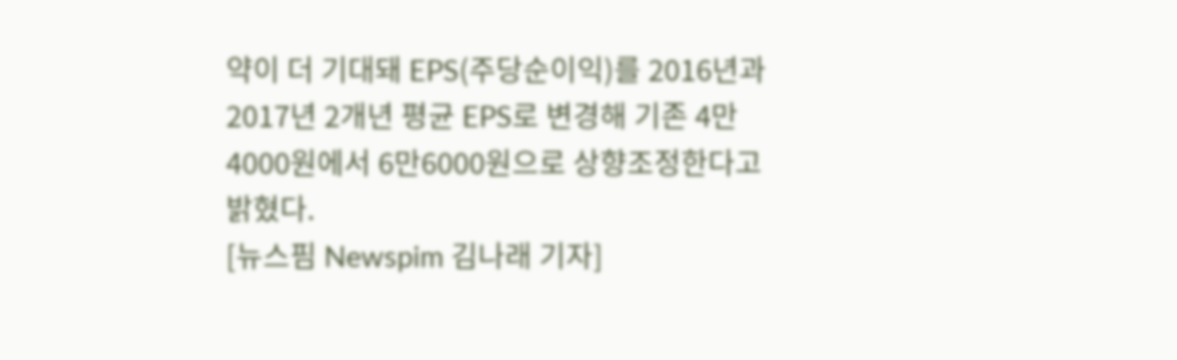약이 더 기대돼 EPS(주당순이익)를 2016년과 2017년 2개년 평균 EPS로 변경해 기존 4만4000원에서 6만6000원으로 상향조정한다고 밝혔다.
[뉴스핌 Newspim 김나래 기자]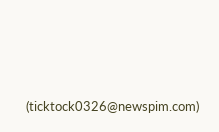(ticktock0326@newspim.com)